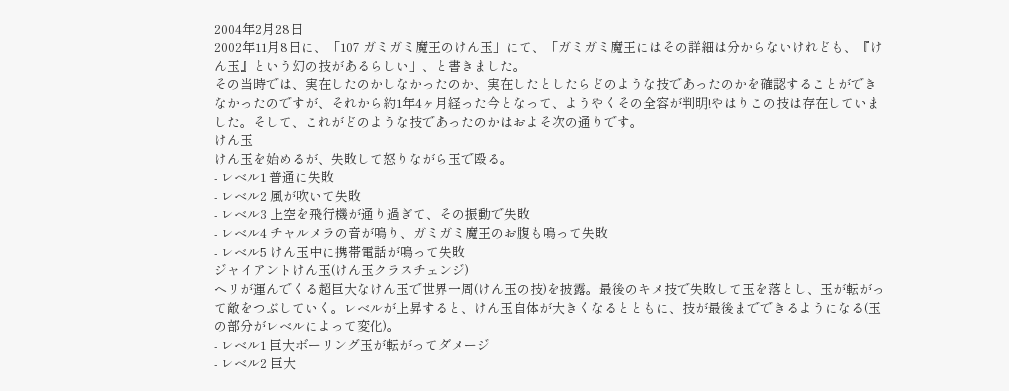2004年2月28日
2002年11月8日に、「107 ガミガミ魔王のけん玉」にて、「ガミガミ魔王にはその詳細は分からないけれども、『けん玉』という幻の技があるらしい」、と書きました。
その当時では、実在したのかしなかったのか、実在したとしたらどのような技であったのかを確認することができなかったのですが、それから約1年4ヶ月経った今となって、ようやくその全容が判明!やはりこの技は存在していました。そして、これがどのような技であったのかはおよそ次の通りです。
けん玉
けん玉を始めるが、失敗して怒りながら玉で殴る。
- レベル1 普通に失敗
- レベル2 風が吹いて失敗
- レベル3 上空を飛行機が通り過ぎて、その振動で失敗
- レベル4 チャルメラの音が鳴り、ガミガミ魔王のお腹も鳴って失敗
- レベル5 けん玉中に携帯電話が鳴って失敗
ジャイアントけん玉(けん玉クラスチェンジ)
ヘリが運んでくる超巨大なけん玉で世界一周(けん玉の技)を披露。最後のキメ技で失敗して玉を落とし、玉が転がって敵をつぶしていく。レベルが上昇すると、けん玉自体が大きくなるとともに、技が最後までできるようになる(玉の部分がレベルによって変化)。
- レベル1 巨大ボーリング玉が転がってダメージ
- レベル2 巨大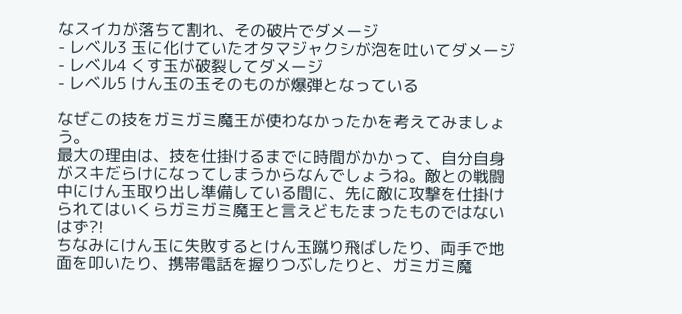なスイカが落ちて割れ、その破片でダメージ
- レベル3 玉に化けていたオタマジャクシが泡を吐いてダメージ
- レベル4 くす玉が破裂してダメージ
- レベル5 けん玉の玉そのものが爆弾となっている

なぜこの技をガミガミ魔王が使わなかったかを考えてみましょう。
最大の理由は、技を仕掛けるまでに時間がかかって、自分自身がスキだらけになってしまうからなんでしょうね。敵との戦闘中にけん玉取り出し準備している間に、先に敵に攻撃を仕掛けられてはいくらガミガミ魔王と言えどもたまったものではないはず?!
ちなみにけん玉に失敗するとけん玉蹴り飛ばしたり、両手で地面を叩いたり、携帯電話を握りつぶしたりと、ガミガミ魔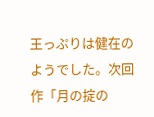王っぷりは健在のようでした。次回作「月の掟の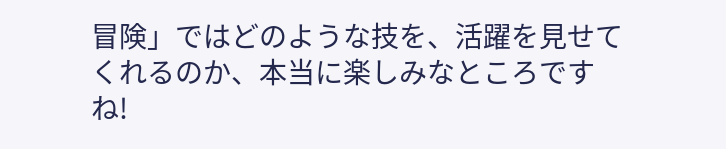冒険」ではどのような技を、活躍を見せてくれるのか、本当に楽しみなところですね!